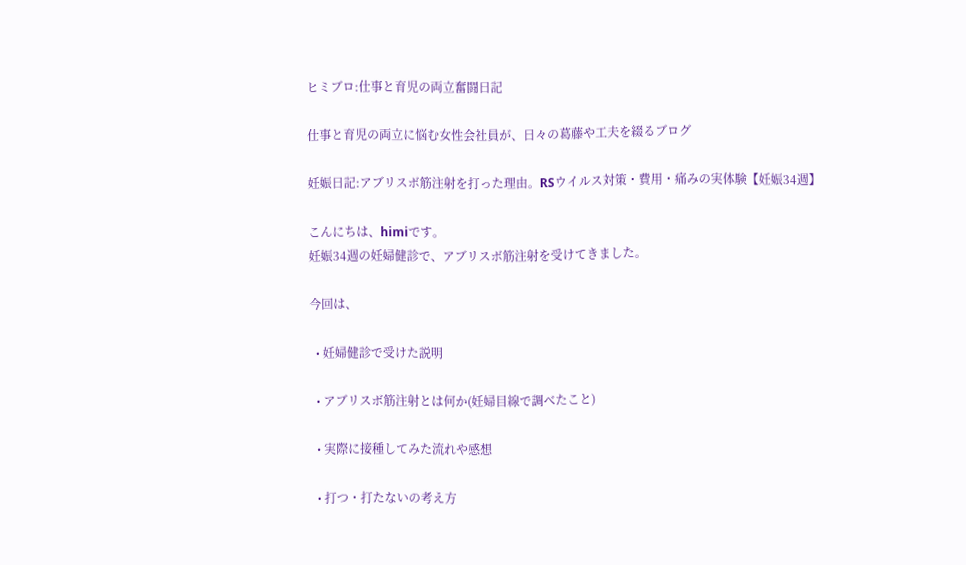ヒミブロ:仕事と育児の両立奮闘日記

仕事と育児の両立に悩む女性会社員が、日々の葛藤や工夫を綴るブログ

妊娠日記:アブリスボ筋注射を打った理由。RSウイルス対策・費用・痛みの実体験【妊娠34週】

こんにちは、himiです。
妊娠34週の妊婦健診で、アブリスボ筋注射を受けてきました。

今回は、

  • 妊婦健診で受けた説明

  • アブリスボ筋注射とは何か(妊婦目線で調べたこと)

  • 実際に接種してみた流れや感想

  • 打つ・打たないの考え方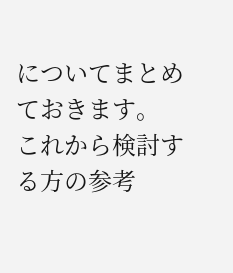についてまとめておきます。
これから検討する方の参考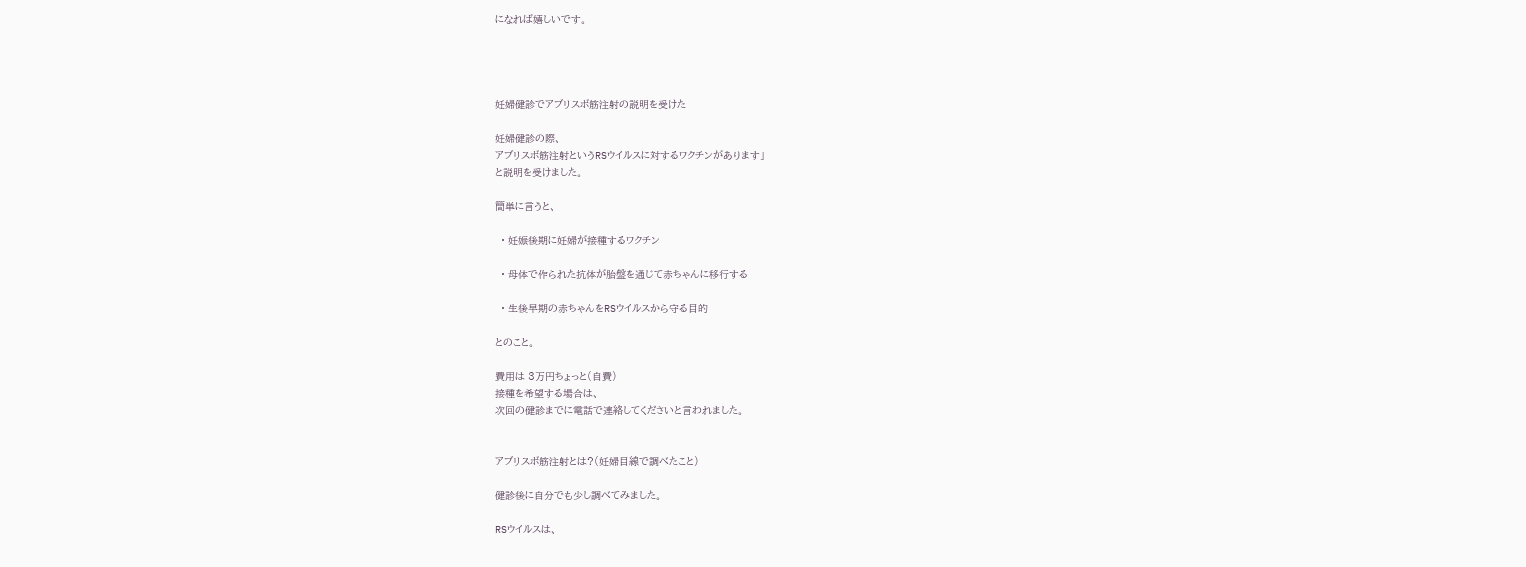になれば嬉しいです。




妊婦健診でアブリスボ筋注射の説明を受けた

妊婦健診の際、
アブリスボ筋注射というRSウイルスに対するワクチンがあります」
と説明を受けました。

簡単に言うと、

  • 妊娠後期に妊婦が接種するワクチン

  • 母体で作られた抗体が胎盤を通じて赤ちゃんに移行する

  • 生後早期の赤ちゃんをRSウイルスから守る目的

とのこと。

費用は 3万円ちょっと(自費)
接種を希望する場合は、
次回の健診までに電話で連絡してくださいと言われました。


アブリスボ筋注射とは?(妊婦目線で調べたこと)

健診後に自分でも少し調べてみました。

RSウイルスは、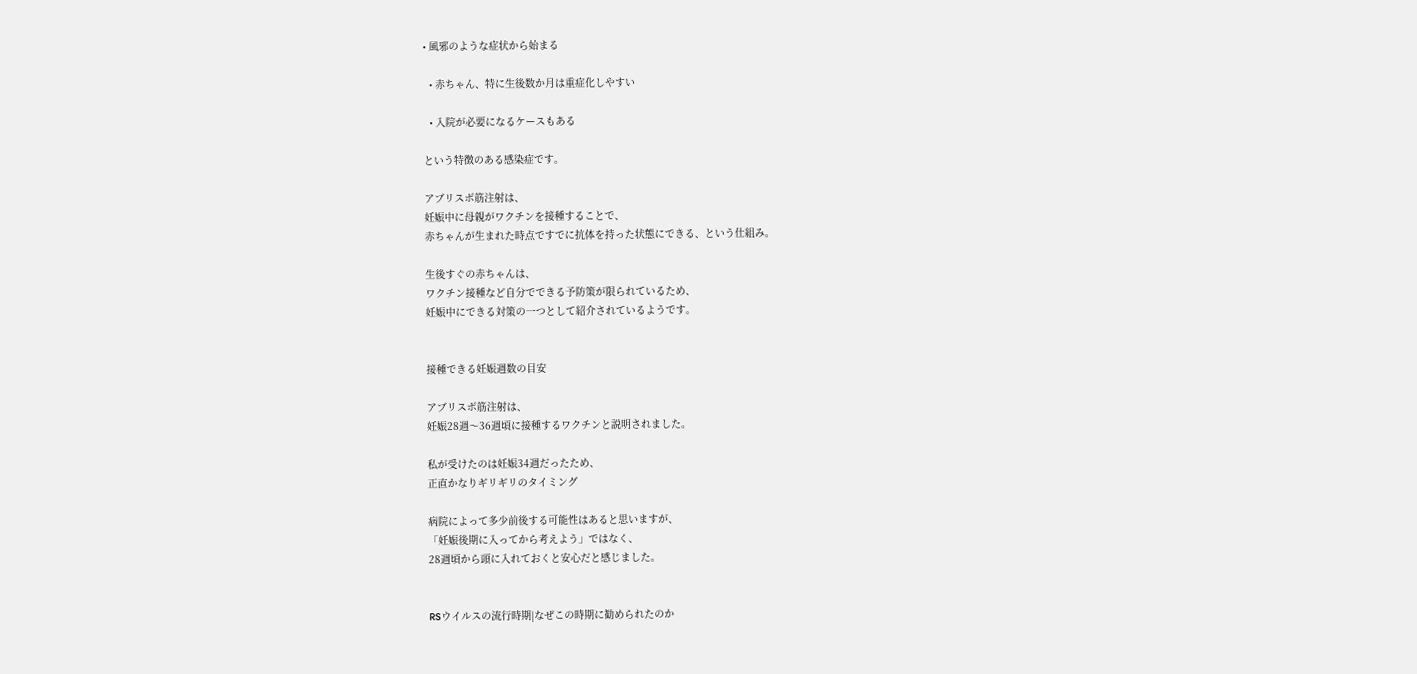• 風邪のような症状から始まる

  • 赤ちゃん、特に生後数か月は重症化しやすい

  • 入院が必要になるケースもある

という特徴のある感染症です。

アブリスボ筋注射は、
妊娠中に母親がワクチンを接種することで、
赤ちゃんが生まれた時点ですでに抗体を持った状態にできる、という仕組み。

生後すぐの赤ちゃんは、
ワクチン接種など自分でできる予防策が限られているため、
妊娠中にできる対策の一つとして紹介されているようです。


接種できる妊娠週数の目安

アブリスボ筋注射は、
妊娠28週〜36週頃に接種するワクチンと説明されました。

私が受けたのは妊娠34週だったため、
正直かなりギリギリのタイミング

病院によって多少前後する可能性はあると思いますが、
「妊娠後期に入ってから考えよう」ではなく、
28週頃から頭に入れておくと安心だと感じました。


RSウイルスの流行時期|なぜこの時期に勧められたのか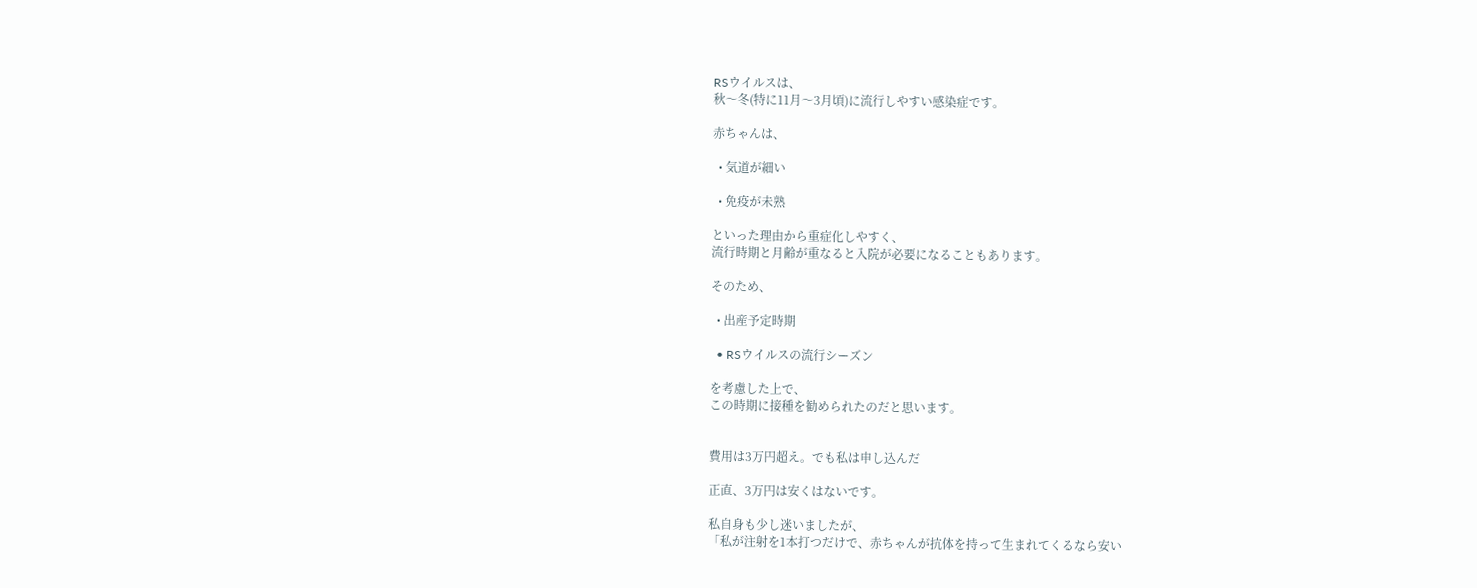RSウイルスは、
秋〜冬(特に11月〜3月頃)に流行しやすい感染症です。

赤ちゃんは、

  • 気道が細い

  • 免疫が未熟

といった理由から重症化しやすく、
流行時期と月齢が重なると入院が必要になることもあります。

そのため、

  • 出産予定時期

  • RSウイルスの流行シーズン

を考慮した上で、
この時期に接種を勧められたのだと思います。


費用は3万円超え。でも私は申し込んだ

正直、3万円は安くはないです。

私自身も少し迷いましたが、
「私が注射を1本打つだけで、赤ちゃんが抗体を持って生まれてくるなら安い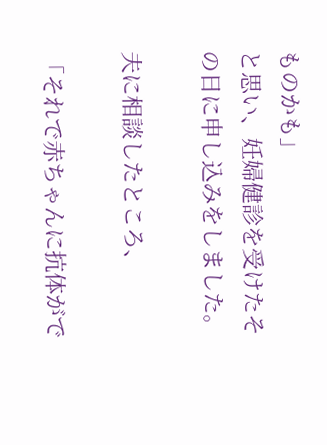ものかも」
と思い、妊婦健診を受けたその日に申し込みをしました。

夫に相談したところ、

「それで赤ちゃんに抗体がで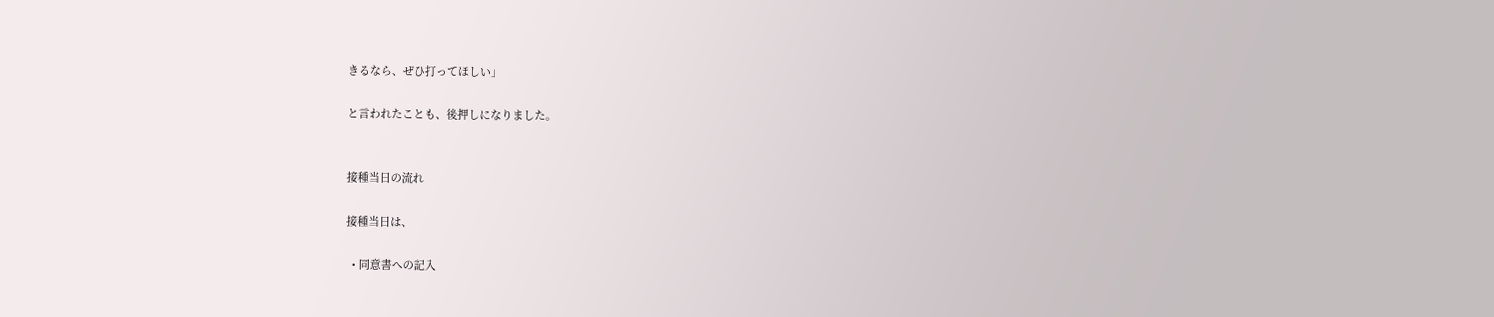きるなら、ぜひ打ってほしい」

と言われたことも、後押しになりました。


接種当日の流れ

接種当日は、

  • 同意書への記入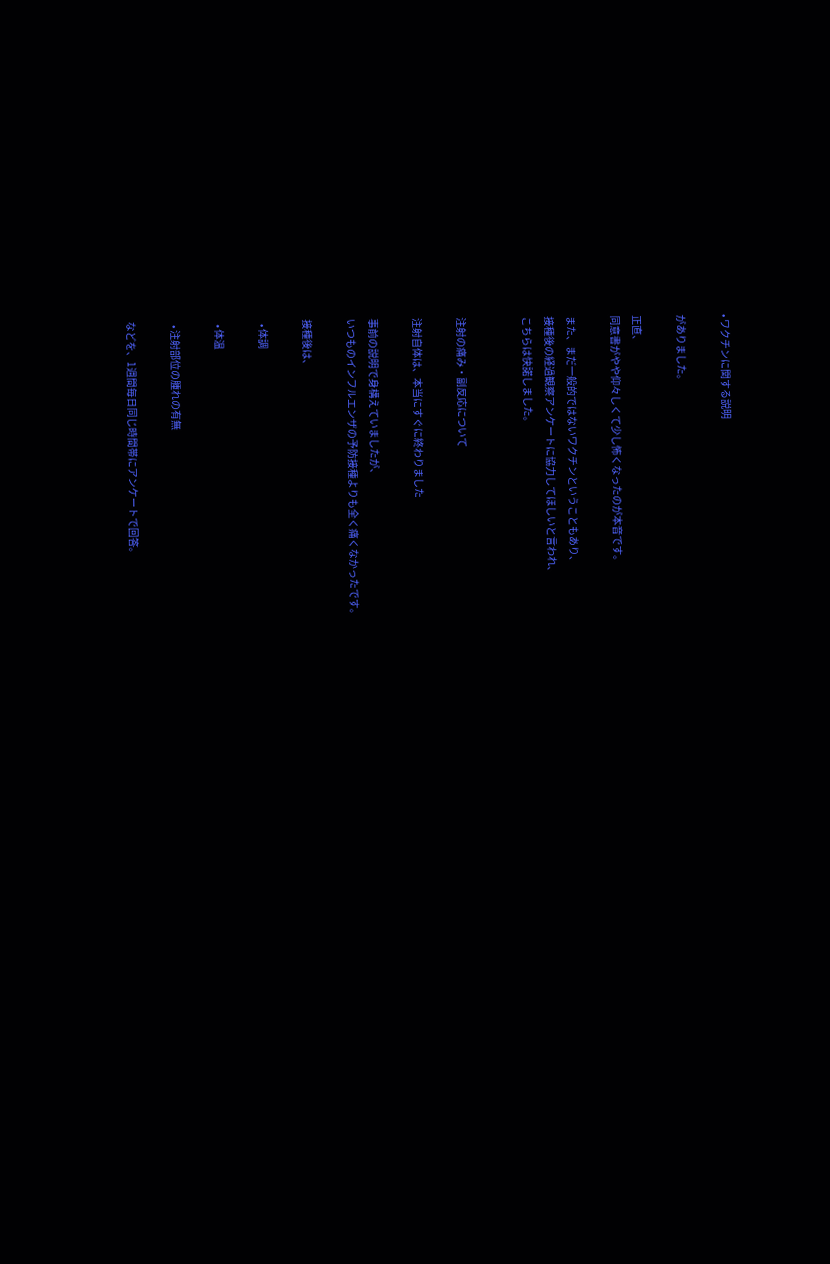• ワクチンに関する説明

がありました。

正直、
同意書がやや仰々しくて少し怖くなったのが本音です。

また、まだ一般的ではないワクチンということもあり、
接種後の経過観察アンケートに協力してほしいと言われ、
こちらは快諾しました。


注射の痛み・副反応について

注射自体は、本当にすぐに終わりました

事前の説明で身構えていましたが、
いつものインフルエンザの予防接種よりも全く痛くなかったです。

接種後は、

  • 体調

  • 体温

  • 注射部位の腫れの有無

などを、1週間毎日同じ時間帯にアンケートで回答。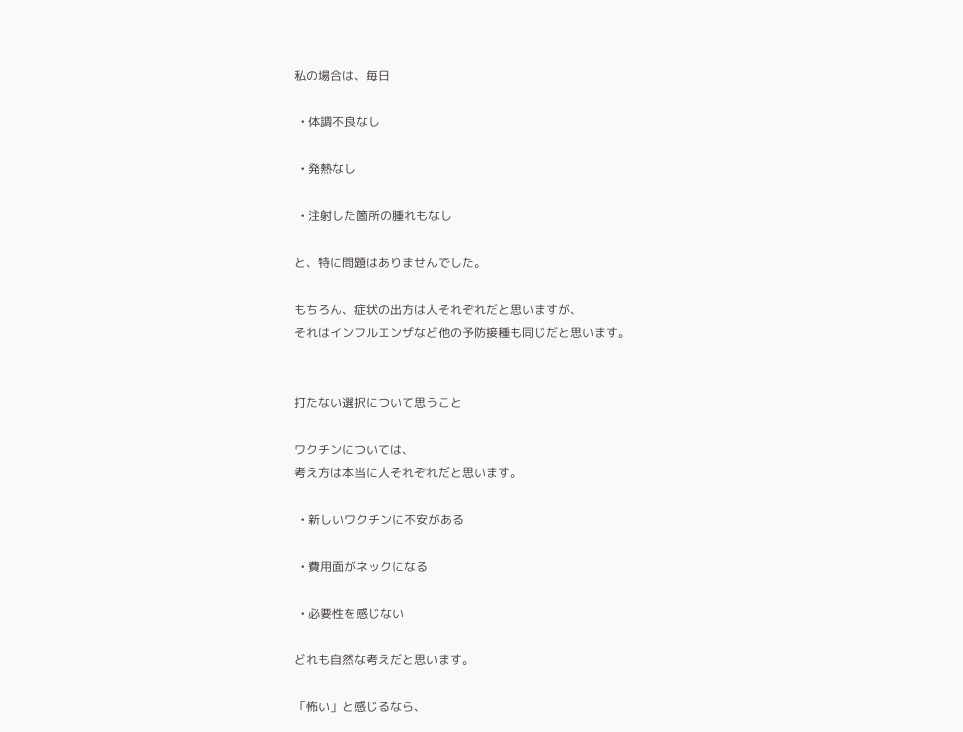私の場合は、毎日

  • 体調不良なし

  • 発熱なし

  • 注射した箇所の腫れもなし

と、特に問題はありませんでした。

もちろん、症状の出方は人それぞれだと思いますが、
それはインフルエンザなど他の予防接種も同じだと思います。


打たない選択について思うこと

ワクチンについては、
考え方は本当に人それぞれだと思います。

  • 新しいワクチンに不安がある

  • 費用面がネックになる

  • 必要性を感じない

どれも自然な考えだと思います。

「怖い」と感じるなら、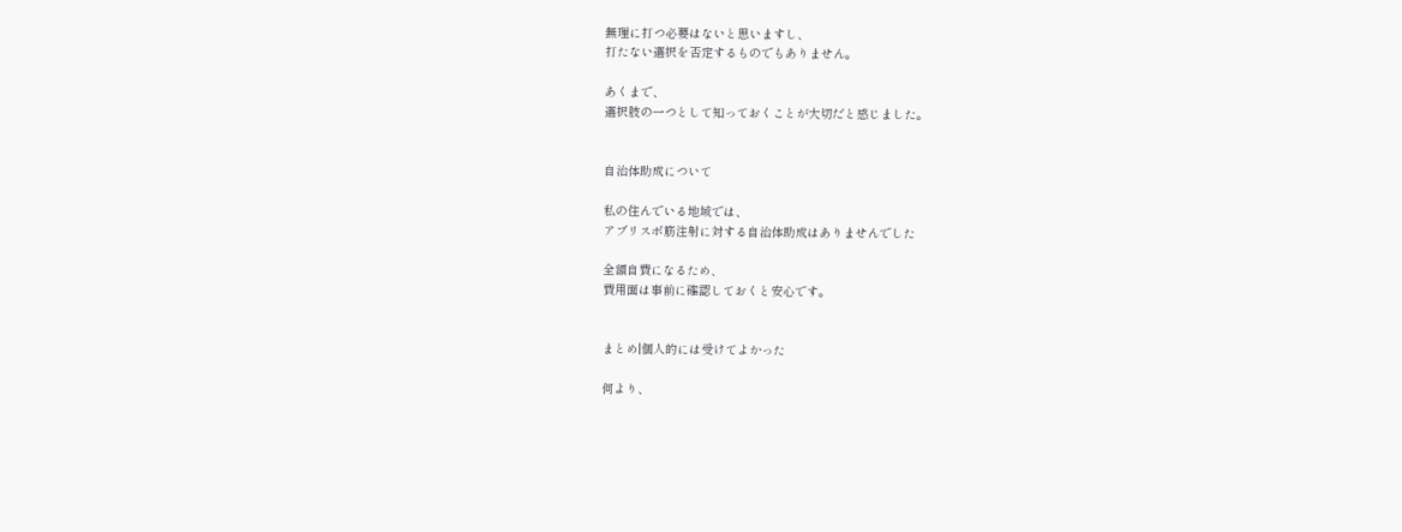無理に打つ必要はないと思いますし、
打たない選択を否定するものでもありません。

あくまで、
選択肢の一つとして知っておくことが大切だと感じました。


自治体助成について

私の住んでいる地域では、
アブリスボ筋注射に対する自治体助成はありませんでした

全額自費になるため、
費用面は事前に確認しておくと安心です。


まとめ|個人的には受けてよかった

何より、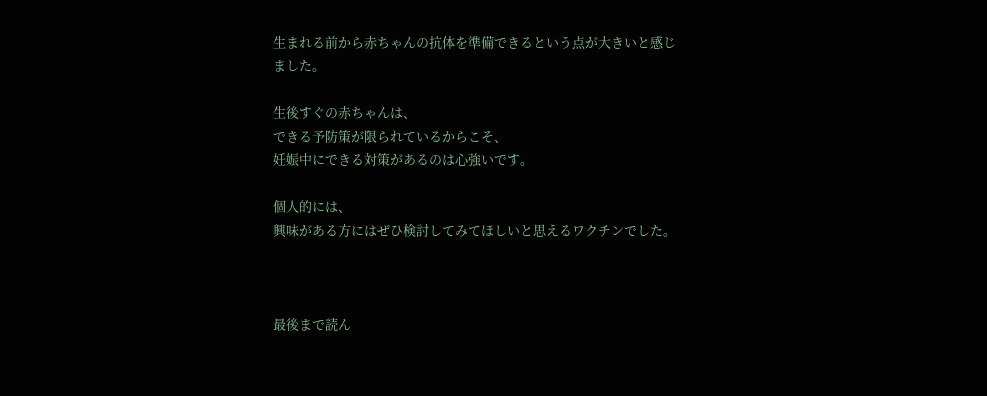生まれる前から赤ちゃんの抗体を準備できるという点が大きいと感じました。

生後すぐの赤ちゃんは、
できる予防策が限られているからこそ、
妊娠中にできる対策があるのは心強いです。

個人的には、
興味がある方にはぜひ検討してみてほしいと思えるワクチンでした。



最後まで読ん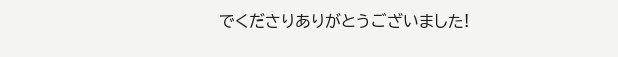でくださりありがとうございました!